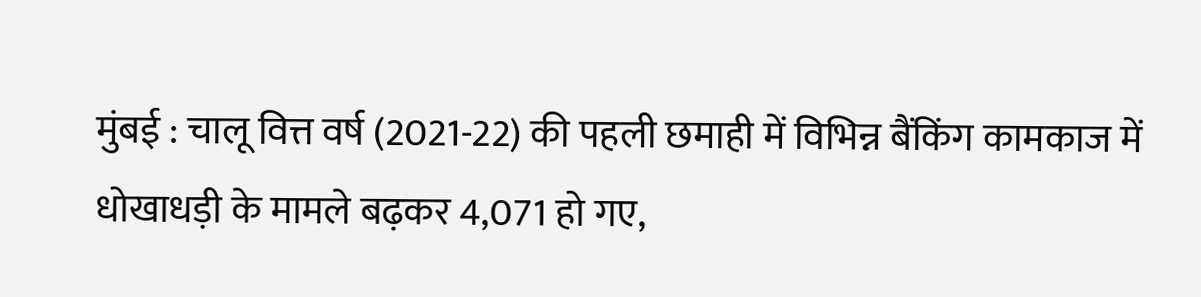मुंबई : चालू वित्त वर्ष (2021-22) की पहली छमाही में विभिन्न बैंकिंग कामकाज में धोखाधड़ी के मामले बढ़कर 4,071 हो गए,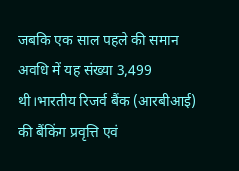जबकि एक साल पहले की समान अवधि में यह संख्या 3,499 थी।भारतीय रिजर्व बैंक (आरबीआई) की बैंकिंग प्रवृत्ति एवं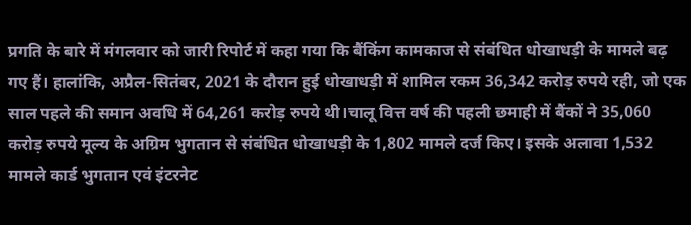प्रगति के बारे में मंगलवार को जारी रिपोर्ट में कहा गया कि बैंकिंग कामकाज से संबंधित धोखाधड़ी के मामले बढ़ गए हैं। हालांकि, अप्रैल-सितंबर, 2021 के दौरान हुई धोखाधड़ी में शामिल रकम 36,342 करोड़ रुपये रही, जो एक साल पहले की समान अवधि में 64,261 करोड़ रुपये थी।चालू वित्त वर्ष की पहली छमाही में बैंकों ने 35,060 करोड़ रुपये मूल्य के अग्रिम भुगतान से संबंधित धोखाधड़ी के 1,802 मामले दर्ज किए। इसके अलावा 1,532 मामले कार्ड भुगतान एवं इंटरनेट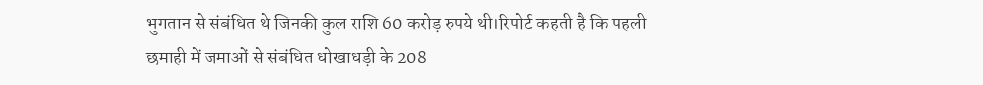भुगतान से संबंधित थे जिनकी कुल राशि 60 करोड़ रुपये थी।रिपोर्ट कहती है कि पहली छमाही में जमाओं से संबंधित धोखाधड़ी के 208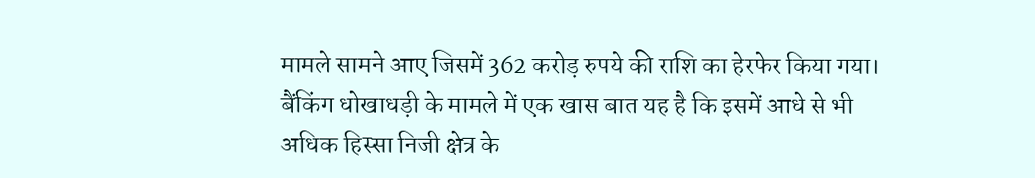मामले सामने आए जिसमें 362 करोड़ रुपये की राशि का हेरफेर किया गया। बैंकिंग धोखाधड़ी के मामले में एक खास बात यह है कि इसमें आधे से भी अधिक हिस्सा निजी क्षेत्र के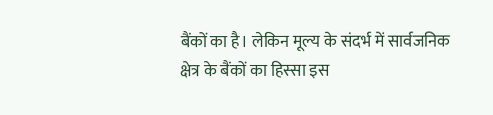बैंकों का है। लेकिन मूल्य के संदर्भ में सार्वजनिक क्षेत्र के बैंकों का हिस्सा इस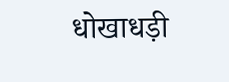धोखाधड़ी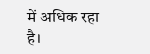में अधिक रहा है।